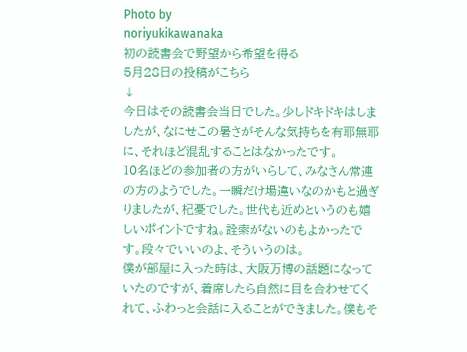Photo by
noriyukikawanaka
初の読書会で野望から希望を得る
5月28日の投稿がこちら
↓
今日はその読書会当日でした。少しドキドキはしましたが、なにせこの暑さがそんな気持ちを有耶無耶に、それほど混乱することはなかったです。
10名ほどの参加者の方がいらして、みなさん常連の方のようでした。一瞬だけ場違いなのかもと過ぎりましたが、杞憂でした。世代も近めというのも嬉しいポイントですね。詮索がないのもよかったです。段々でいいのよ、そういうのは。
僕が部屋に入った時は、大阪万博の話題になっていたのですが、着席したら自然に目を合わせてくれて、ふわっと会話に入ることができました。僕もそ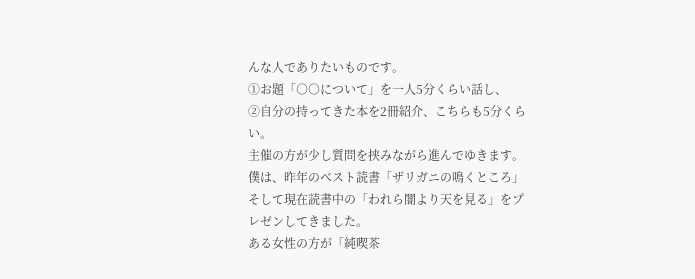んな人でありたいものです。
①お題「○○について」を一人5分くらい話し、
②自分の持ってきた本を2冊紹介、こちらも5分くらい。
主催の方が少し質問を挟みながら進んでゆきます。
僕は、昨年のベスト読書「ザリガニの鳴くところ」そして現在読書中の「われら闇より天を見る」をプレゼンしてきました。
ある女性の方が「純喫茶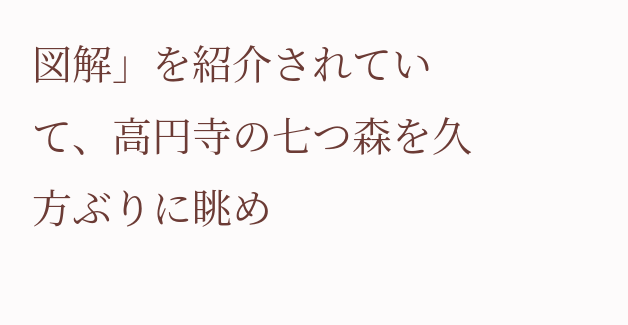図解」を紹介されていて、高円寺の七つ森を久方ぶりに眺め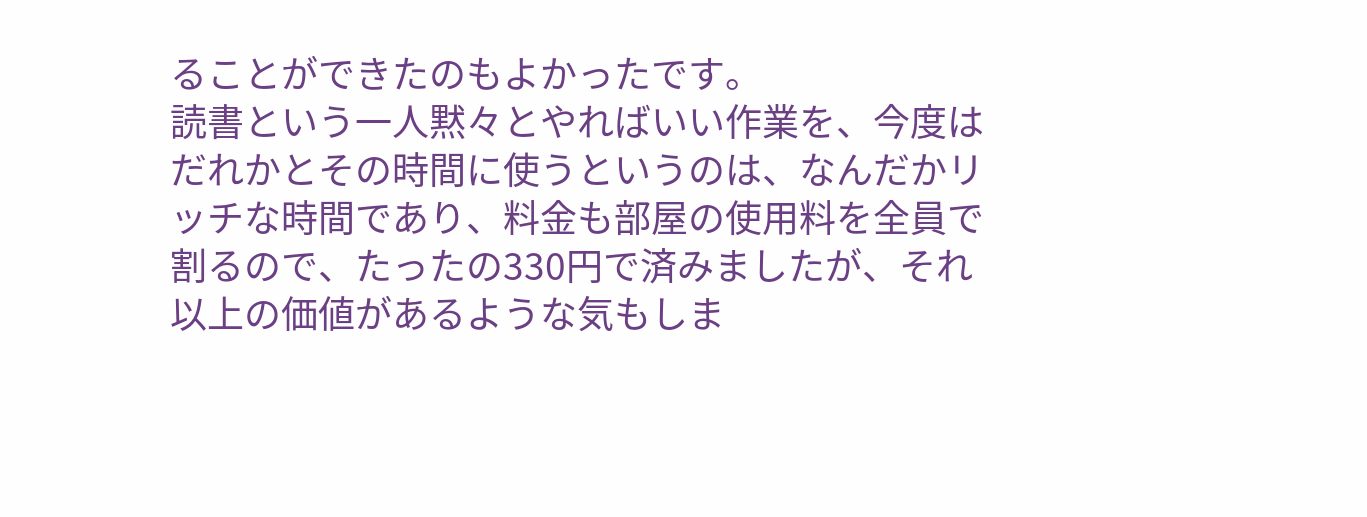ることができたのもよかったです。
読書という一人黙々とやればいい作業を、今度はだれかとその時間に使うというのは、なんだかリッチな時間であり、料金も部屋の使用料を全員で割るので、たったの330円で済みましたが、それ以上の価値があるような気もしま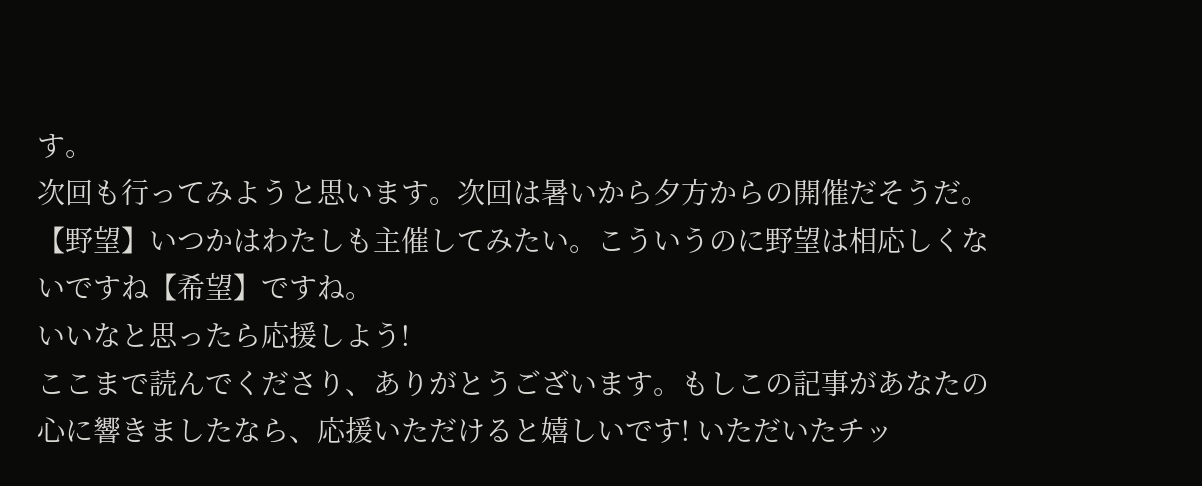す。
次回も行ってみようと思います。次回は暑いから夕方からの開催だそうだ。
【野望】いつかはわたしも主催してみたい。こういうのに野望は相応しくないですね【希望】ですね。
いいなと思ったら応援しよう!
ここまで読んでくださり、ありがとうございます。もしこの記事があなたの心に響きましたなら、応援いただけると嬉しいです! いただいたチッ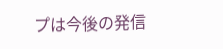プは今後の発信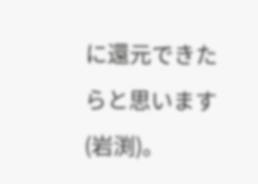に還元できたらと思います(岩渕)。